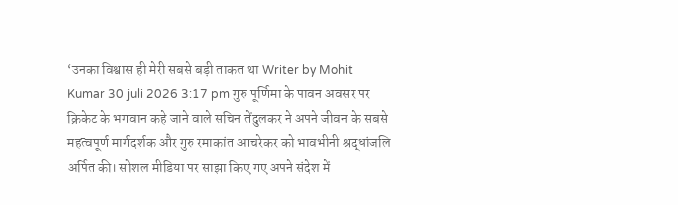‘उनका विश्वास ही मेरी सबसे बड़ी ताकत था Writer by Mohit Kumar 30 juli 2026 3:17 pm गुरु पूर्णिमा के पावन अवसर पर क्रिकेट के भगवान कहे जाने वाले सचिन तेंदुलकर ने अपने जीवन के सबसे महत्वपूर्ण मार्गदर्शक और गुरु रमाकांत आचरेकर को भावभीनी श्रद्धांजलि अर्पित की। सोशल मीडिया पर साझा किए गए अपने संदेश में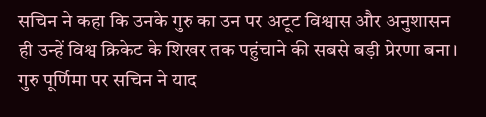सचिन ने कहा कि उनके गुरु का उन पर अटूट विश्वास और अनुशासन ही उन्हें विश्व क्रिकेट के शिखर तक पहुंचाने की सबसे बड़ी प्रेरणा बना। गुरु पूर्णिमा पर सचिन ने याद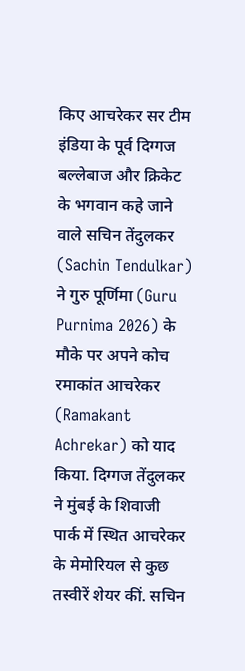किए आचरेकर सर टीम इंडिया के पूर्व दिग्गज बल्लेबाज और क्रिकेट के भगवान कहे जाने वाले सचिन तेंदुलकर (Sachin Tendulkar) ने गुरु पूर्णिमा (Guru Purnima 2026) के मौके पर अपने कोच रमाकांत आचरेकर (Ramakant Achrekar) को याद किया. दिग्गज तेंदुलकर ने मुंबई के शिवाजी पार्क में स्थित आचरेकर के मेमोरियल से कुछ तस्वीरें शेयर कीं. सचिन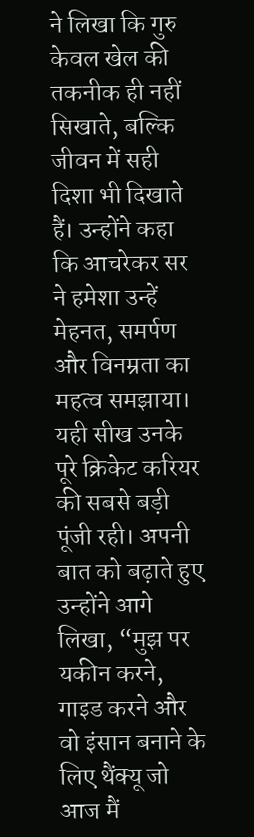ने लिखा कि गुरु केवल खेल की तकनीक ही नहीं सिखाते, बल्कि जीवन में सही दिशा भी दिखाते हैं। उन्होंने कहा कि आचरेकर सर ने हमेशा उन्हें मेहनत, समर्पण और विनम्रता का महत्व समझाया। यही सीख उनके पूरे क्रिकेट करियर की सबसे बड़ी पूंजी रही। अपनी बात को बढ़ाते हुए उन्होंने आगे लिखा, “मुझ पर यकीन करने, गाइड करने और वो इंसान बनाने के लिए थैंक्यू जो आज मैं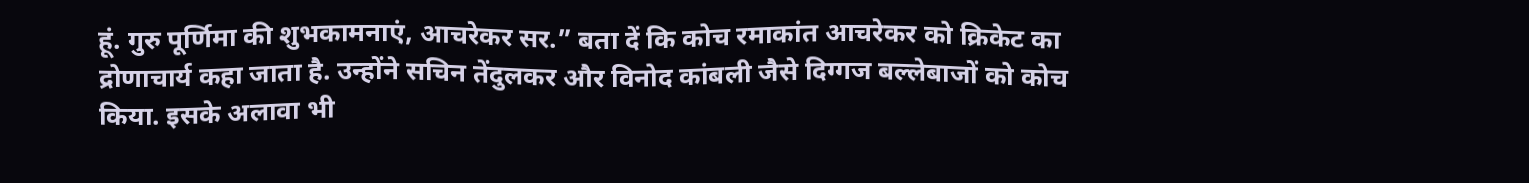हूं. गुरु पूर्णिमा की शुभकामनाएं, आचरेकर सर.” बता दें कि कोच रमाकांत आचरेकर को क्रिकेट का द्रोणाचार्य कहा जाता है. उन्होंने सचिन तेंदुलकर और विनोद कांबली जैसे दिग्गज बल्लेबाजों को कोच किया. इसके अलावा भी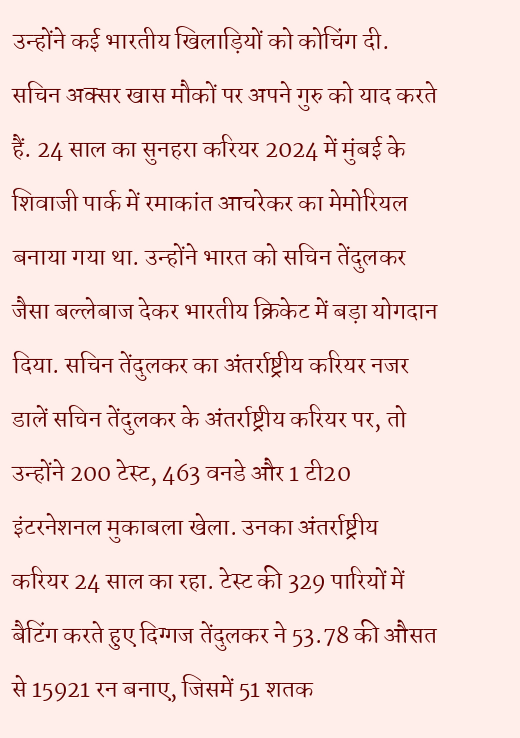उन्होंने कई भारतीय खिलाड़ियों को कोचिंग दी. सचिन अक्सर खास मौकों पर अपने गुरु को याद करते हैं. 24 साल का सुनहरा करियर 2024 में मुंबई के शिवाजी पार्क में रमाकांत आचरेकर का मेमोरियल बनाया गया था. उन्होंने भारत को सचिन तेंदुलकर जैसा बल्लेबाज देकर भारतीय क्रिकेट में बड़ा योगदान दिया. सचिन तेंदुलकर का अंतर्राष्ट्रीय करियर नजर डालें सचिन तेंदुलकर के अंतर्राष्ट्रीय करियर पर, तो उन्होंने 200 टेस्ट, 463 वनडे और 1 टी20 इंटरनेशनल मुकाबला खेला. उनका अंतर्राष्ट्रीय करियर 24 साल का रहा. टेस्ट की 329 पारियों में बैटिंग करते हुए दिग्गज तेंदुलकर ने 53.78 की औसत से 15921 रन बनाए, जिसमें 51 शतक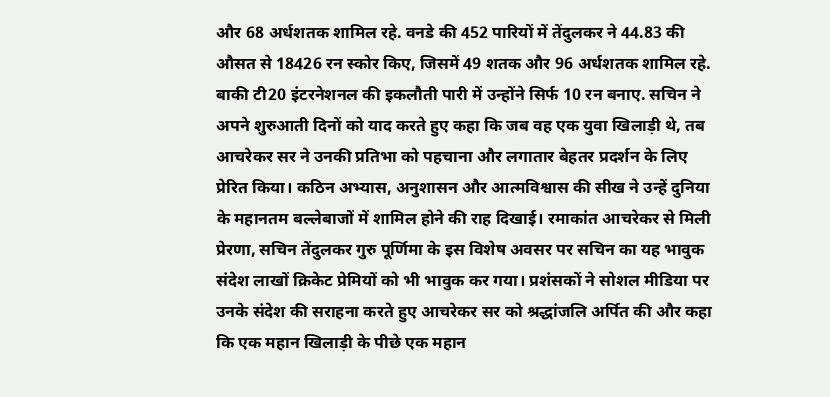और 68 अर्धशतक शामिल रहे. वनडे की 452 पारियों में तेंदुलकर ने 44.83 की औसत से 18426 रन स्कोर किए, जिसमें 49 शतक और 96 अर्धशतक शामिल रहे. बाकी टी20 इंटरनेशनल की इकलौती पारी में उन्होंने सिर्फ 10 रन बनाए. सचिन ने अपने शुरुआती दिनों को याद करते हुए कहा कि जब वह एक युवा खिलाड़ी थे, तब आचरेकर सर ने उनकी प्रतिभा को पहचाना और लगातार बेहतर प्रदर्शन के लिए प्रेरित किया। कठिन अभ्यास, अनुशासन और आत्मविश्वास की सीख ने उन्हें दुनिया के महानतम बल्लेबाजों में शामिल होने की राह दिखाई। रमाकांत आचरेकर से मिली प्रेरणा, सचिन तेंदुलकर गुरु पूर्णिमा के इस विशेष अवसर पर सचिन का यह भावुक संदेश लाखों क्रिकेट प्रेमियों को भी भावुक कर गया। प्रशंसकों ने सोशल मीडिया पर उनके संदेश की सराहना करते हुए आचरेकर सर को श्रद्धांजलि अर्पित की और कहा कि एक महान खिलाड़ी के पीछे एक महान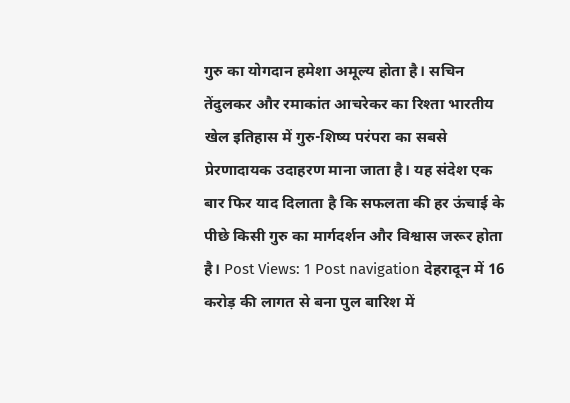गुरु का योगदान हमेशा अमूल्य होता है। सचिन तेंदुलकर और रमाकांत आचरेकर का रिश्ता भारतीय खेल इतिहास में गुरु-शिष्य परंपरा का सबसे प्रेरणादायक उदाहरण माना जाता है। यह संदेश एक बार फिर याद दिलाता है कि सफलता की हर ऊंचाई के पीछे किसी गुरु का मार्गदर्शन और विश्वास जरूर होता है। Post Views: 1 Post navigation देहरादून में 16 करोड़ की लागत से बना पुल बारिश में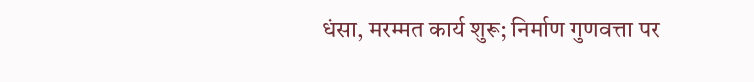धंसा, मरम्मत कार्य शुरू; निर्माण गुणवत्ता पर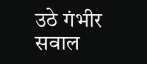उठे गंभीर सवाल